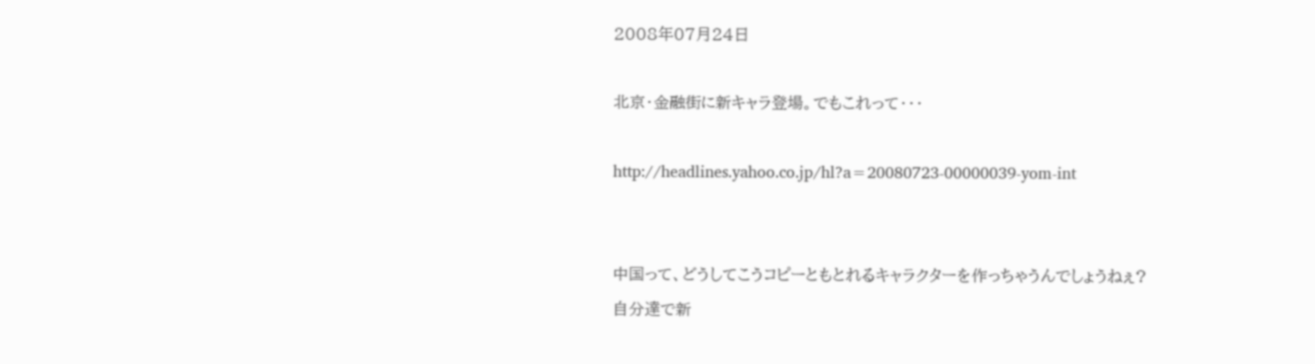2008年07月24日

北京・金融街に新キャラ登場。でもこれって・・・

http://headlines.yahoo.co.jp/hl?a=20080723-00000039-yom-int


中国って、どうしてこうコピーともとれるキャラクターを作っちゃうんでしょうねぇ?
自分達で新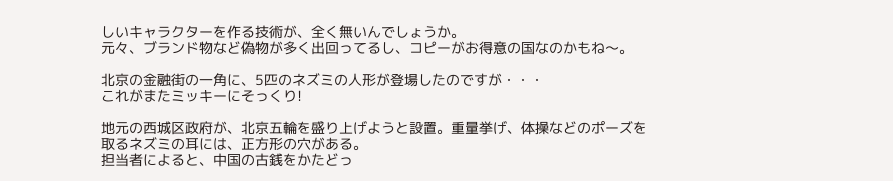しいキャラクターを作る技術が、全く無いんでしょうか。
元々、ブランド物など偽物が多く出回ってるし、コピーがお得意の国なのかもね〜。

北京の金融街の一角に、5匹のネズミの人形が登場したのですが・・・
これがまたミッキーにそっくり!

地元の西城区政府が、北京五輪を盛り上げようと設置。重量挙げ、体操などのポーズを取るネズミの耳には、正方形の穴がある。
担当者によると、中国の古銭をかたどっ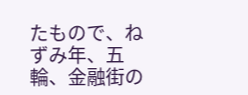たもので、ねずみ年、五輪、金融街の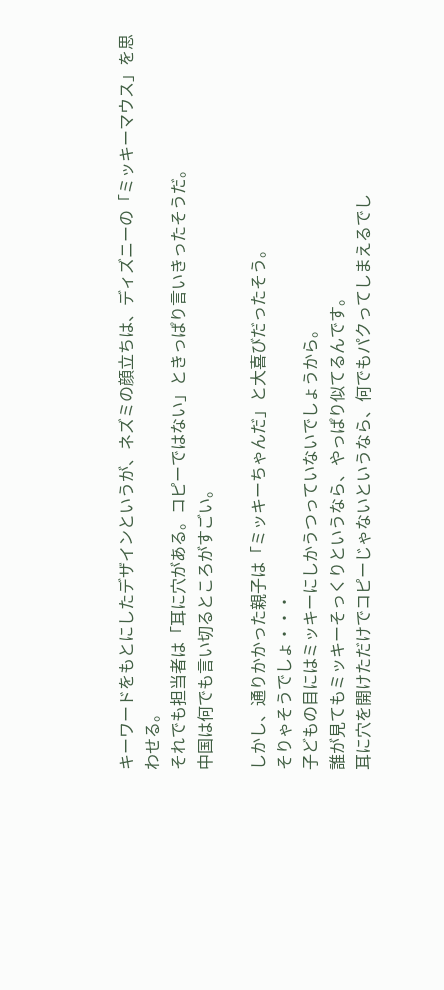キーワードをもとにしたデザインというが、ネズミの顔立ちは、ディズニーの「ミッキーマウス」を思わせる。
それでも担当者は「耳に穴がある。コピーではない」ときっぱり言いきったそうだ。
中国は何でも言い切るところがすごい。

しかし、通りかかった親子は「ミッキーちゃんだ」と大喜びだったそう。
そりゃそうでしょ・・・
子どもの目にはミッキーにしかうつっていないでしょうから。
誰が見てもミッキーそっくりというなら、やっぱり似てるんです。
耳に穴を開けただけでコピーじゃないというなら、何でもパクってしまえるでし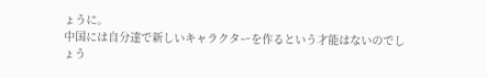ょうに。
中国には自分達で新しいキャラクターを作るという才能はないのでしょう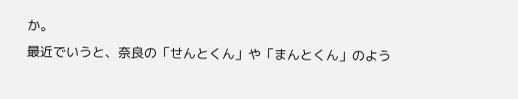か。
最近でいうと、奈良の「せんとくん」や「まんとくん」のよう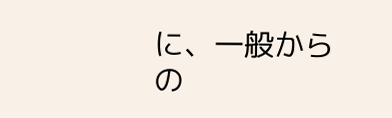に、一般からの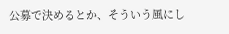公募で決めるとか、そういう風にし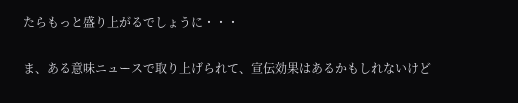たらもっと盛り上がるでしょうに・・・

ま、ある意味ニュースで取り上げられて、宣伝効果はあるかもしれないけど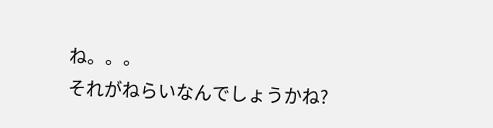ね。。。
それがねらいなんでしょうかね?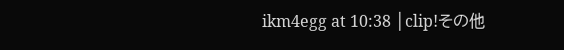ikm4egg at 10:38 │clip!その他